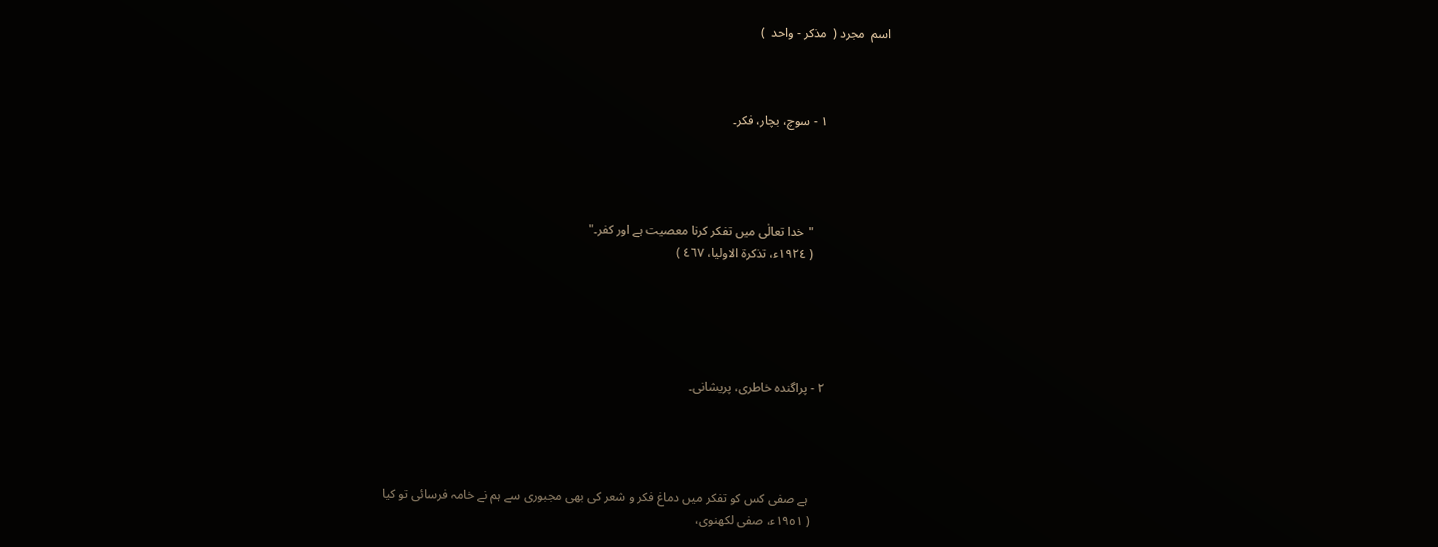اسم  مجرد (  مذکر - واحد  )



                    ١ - سوچ، بچار، فکر۔




                        "خدا تعالٰی میں تفکر کرنا معصیت ہے اور کفر۔"
                        ( ١٩٢٤ء، تذکرۃ الاولیا، ٤٦٧ )





                    ٢ - پراگندہ خاطری، پریشانی۔




                         ہے صفی کس کو تفکر میں دماغ فکر و شعر کی بھی مجبوری سے ہم نے خامہ فرسائی تو کیا
                        ( ١٩٥١ء، صفی لکھنوی،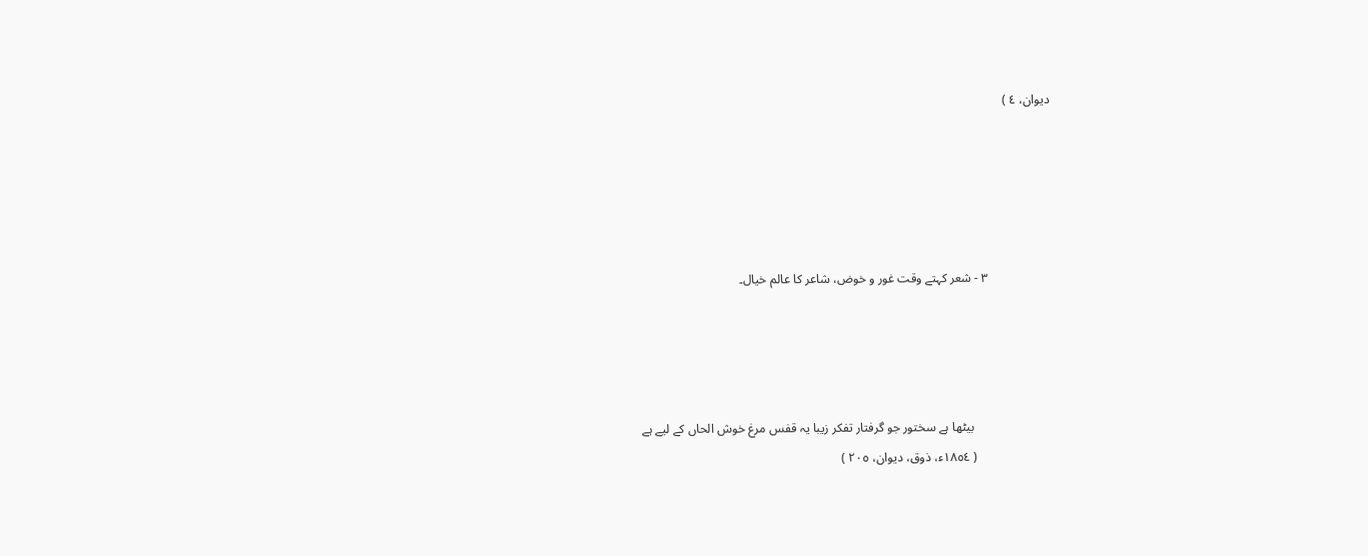دیوان، ٤ )





                    ٣ - شعر کہتے وقت غور و خوض، شاعر کا عالم خیال۔




                         بیٹھا ہے سختور جو گرفتار تفکر زیبا یہ قفس مرغ خوش الحاں کے لیے ہے
                        ( ١٨٥٤ء، ذوق، دیوان، ٢٠٥ )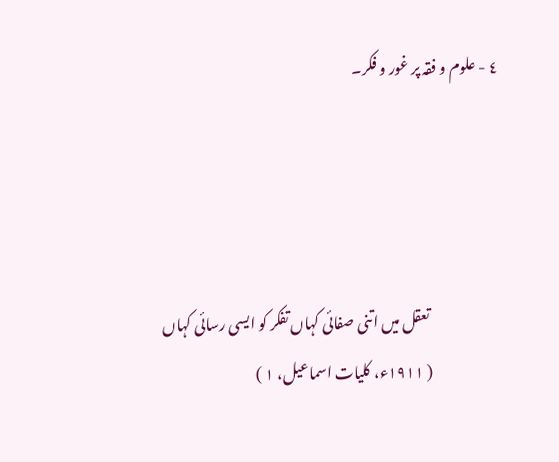٤ - علوم و فقہ پر غور و فکر۔




                         تعقل میں اتنی صفائی کہاں تفکر کو ایسی رسائی کہاں
                        ( ١٩١١ء، کلیات اسماعیل، ١ )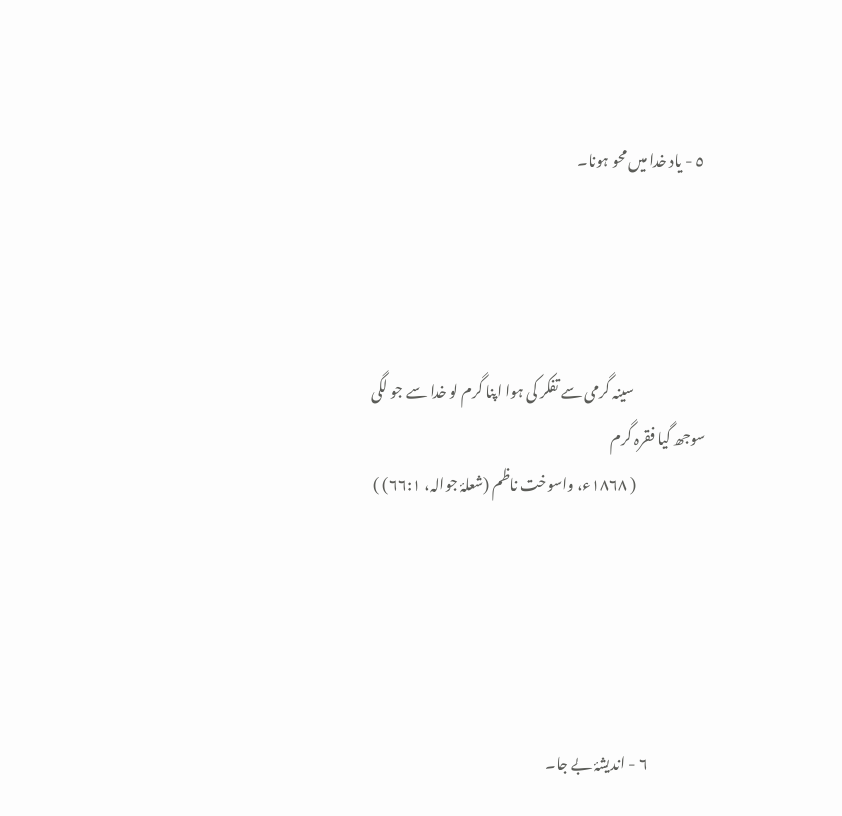٥ - یاد خدا میں محو ہونا۔




                         سینہ گرمی سے تفکر کی ہوا اپنا گرم لو خدا سے جو لگی سوجھ گیا فقرہ گرم
                        ( ١٨٦٨ء، واسوخت ناظم (شعلۂ جوالہ، ٦٦:١) )





                    ٦ - اندیشۂ بے جا۔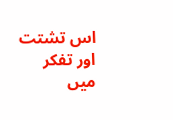اس تشتت اور تفکر میں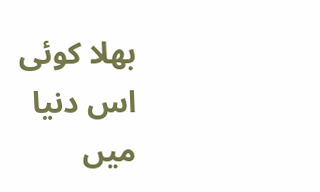بھلا کوئی اس دنیا میں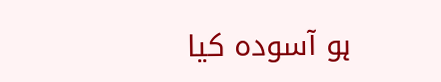ہو آسودہ کیا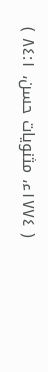( ١٧٧٤ء، مثنویات حسن، ٨٤:١ )